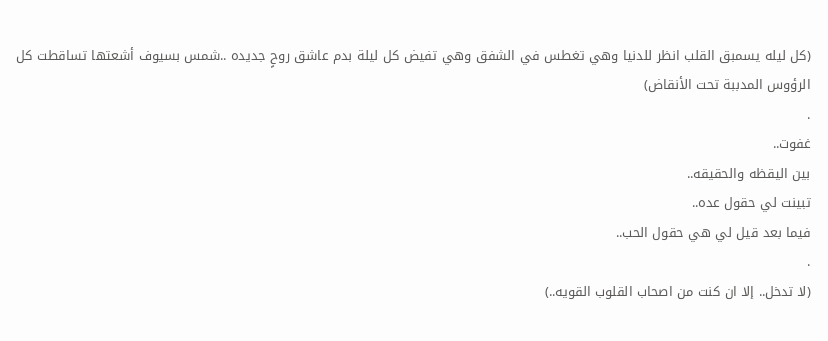(كل ليله يسمبق القلب انظر للدنيا وهي تغطس في الشفق وهي تفيض كل ليلة بدم عاشق روحٍ جديده ..شمس بسيوف أشعتها تساقطت كل الرؤوس المدببة تحت الأنقاض)
.
غفوت..
بين اليقظه والحقيقه..
تبينت لي حقول عده..
فيما بعد قيل لي هي حقول الحب..
.
(لا تدخل.. إلا ان كنت من اصحاب القلوب القويه..)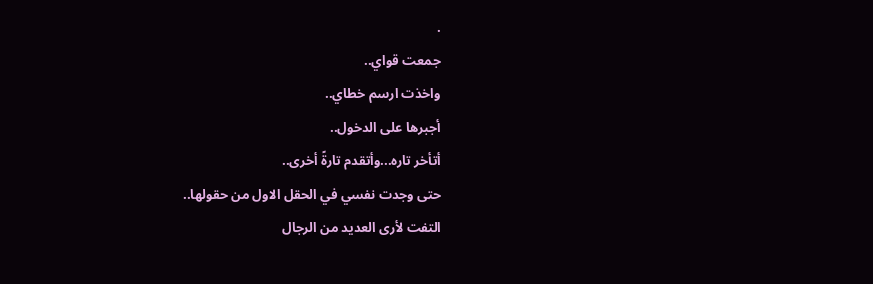.
جمعت قواي..
واخذت ارسم خطاي..
أجبرها على الدخول..
أتأخر تاره...وأتقدم تارةً أخرى..
حتى وجدت نفسي في الحقل الاول من حقولها..
التفت لأرى العديد من الرجال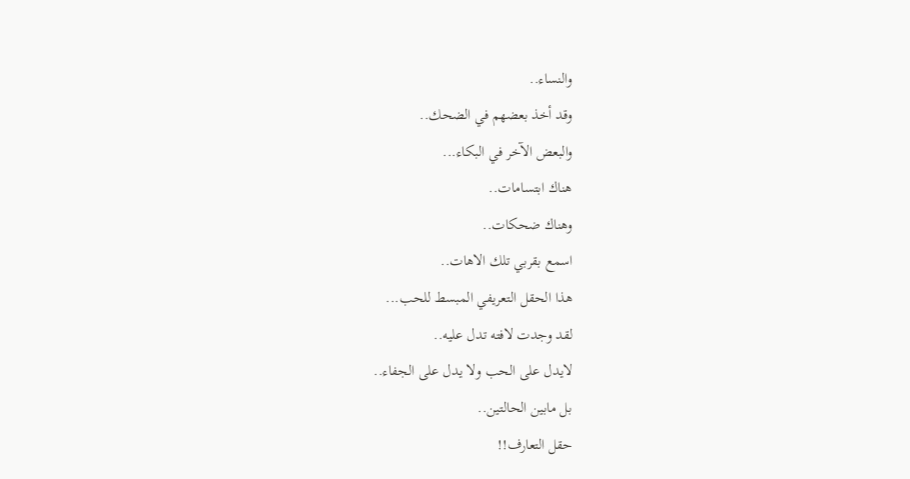والنساء..
وقد أخذ بعضهم في الضحك..
والبعض الآخر في البكاء...
هناك ابتسامات..
وهناك ضحكات..
اسمع بقربي تلك الاهات..
هذا الحقل التعريفي المبسط للحب...
لقد وجدت لافته تدل عليه..
لايدل على الحب ولا يدل على الجفاء..
بل مابين الحالتين..
حقل التعارف!!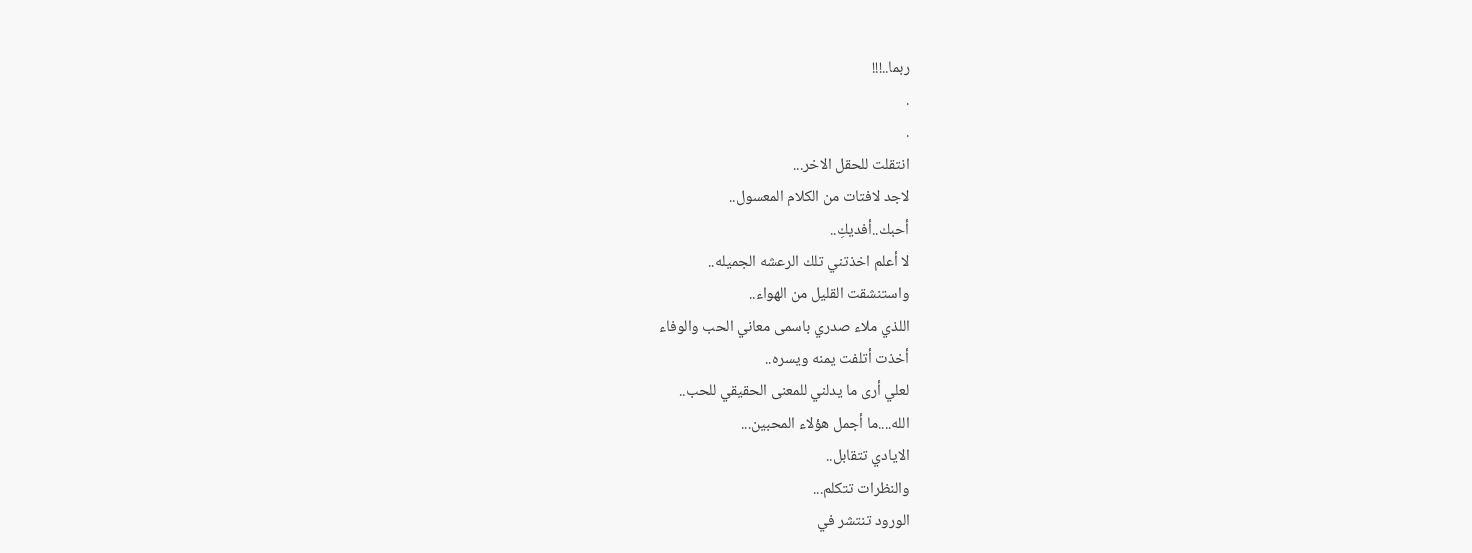ربما..!!!
.
.
انتقلت للحقل الاخر...
لاجد لافتات من الكلام المعسول..
أحبك..أفديكِ..
لا أعلم اخذتني تلك الرعشه الجميله..
واستنشقت القليل من الهواء..
اللذي ملاء صدري باسمى معاني الحب والوفاء
أخذت أتلفت يمنه ويسره..
لعلي أرى ما يدلني للمعنى الحقيقي للحب..
الله....ما أجمل هؤلاء المحبين...
الايادي تتقابل..
والنظرات تتكلم...
الورود تنتشر في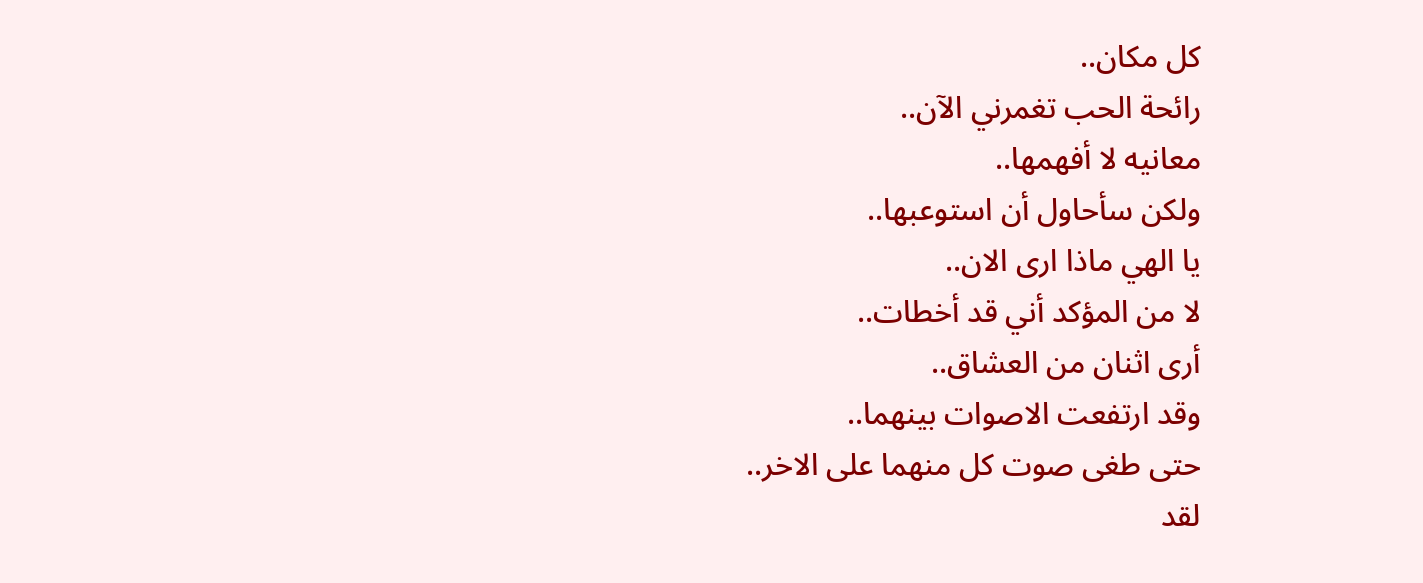كل مكان..
رائحة الحب تغمرني الآن..
معانيه لا أفهمها..
ولكن سأحاول أن استوعبها..
يا الهي ماذا ارى الان..
لا من المؤكد أني قد أخطات..
أرى اثنان من العشاق..
وقد ارتفعت الاصوات بينهما..
حتى طغى صوت كل منهما على الاخر..
لقد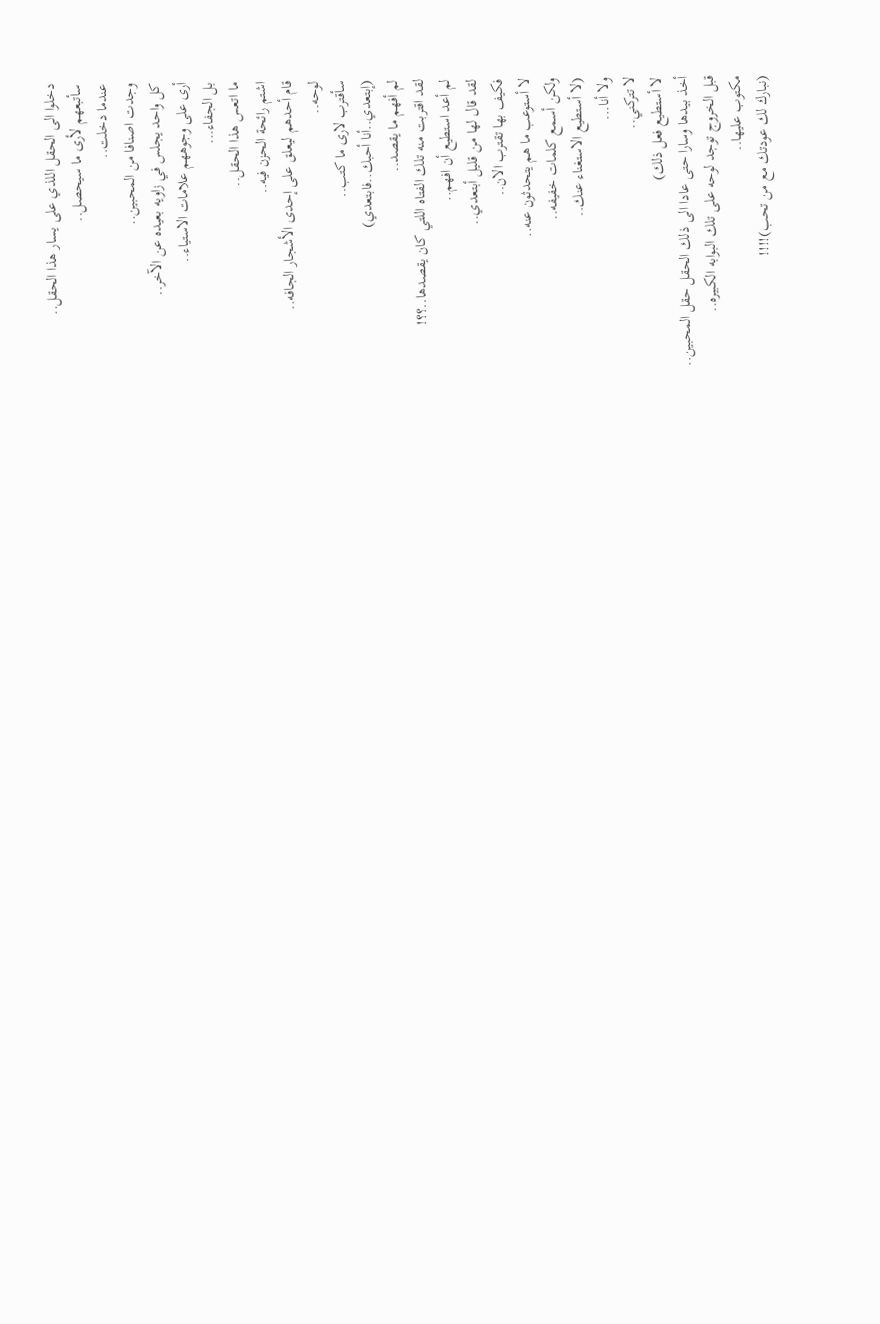دخلوا الى الحقل اللذي على يسار هذا الحقل..
سأتبعهم لأرى ما سيحصل..
عندما دخلت..
وجدت اصنافا من المحبين..
كل واحد يجلس في زاويه بعيده عن الآخر..
أرى على وجوههم علامات الاستياء..
بل الجفاء...
ما اتعس هذا الحقل..
اشتم رائحة الحزن فيه..
قام أحدهم ليعلق على إحدى الأشجار الجافه..
لوحه..
سأقترب لارى ما كتب..
(إبتعدي..أنا أحبك..فابتعدي)
لم أفهم ما يقصد..
لقد اقتربت منه تلك الفتاه اللتي كان يقصدها..؟؟!
لم أعد استطيع أن افهم..
لقد قال لها من قليل أبتعدي..
فكيف بها تقترب الان..
لا أستوعب ما هم يتحدثون عنه..
ولكن أسمع كلمات خفيفه..
(لا أستطيع الاستغناء عنك..
ولا أنا...
لا تتركني..
لا أستطيع فعل ذلك)
أخذ بيدها وسارا حتى عادا الى ذلك الحقل حقل المحبين..
قبل الخروج توجد لوحه على تلك البوابه الكبيره..
مكتوب عليها..
(نبارك لك عودتك مع من تحب)!!!!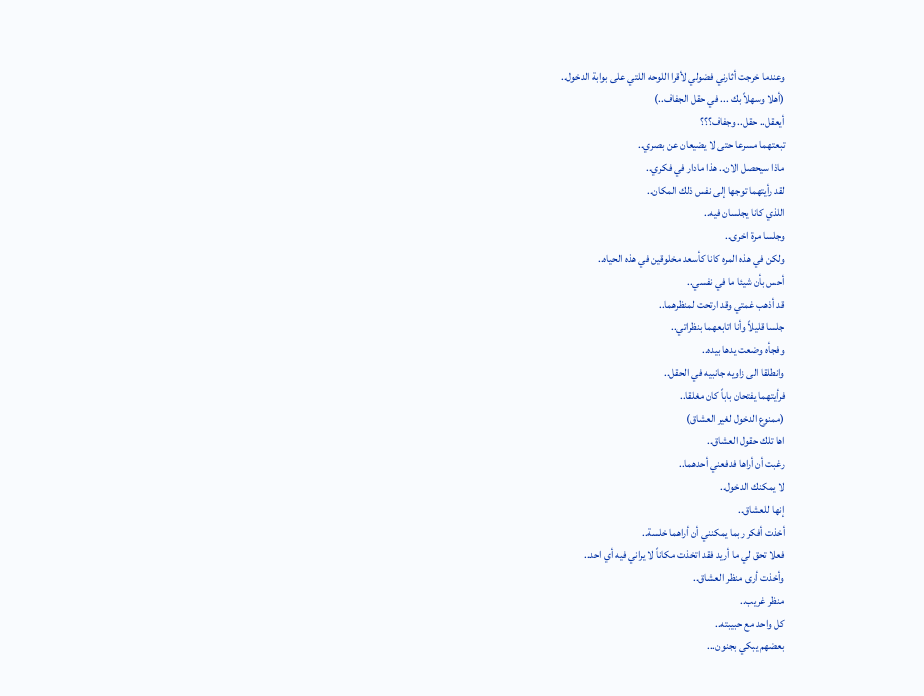وعندما خرجت أثارني فضولي لأقرا اللوحه اللتي على بوابة الدخول..
(أهلا وسهلاً بك ... في حقل الجفاف..)
أيعقل.. حقل.. وجفاف؟؟؟
تبعتهما مسرعا حتى لا يضيعان عن بصري..
ماذا سيحصل الان.. هذا مادار في فكري..
لقد رأيتهما توجها إلى نفس ذلك المكان..
اللذي كانا يجلسان فيه..
وجلسا مرة اخرى..
ولكن في هذه المره كانا كأسعد مخلوقين في هذه الحياه..
أحس بأن شيئا ما في نفسي..
قد أذهب غمتي وقد ارتحت لمنظرهما..
جلسا قليلاً وأنا اتابعهما بنظراتي..
وفجأه وضعت يدها بيده..
وانطلقا الى زاويه جانبيه في الحقل..
فرأيتهما يفتحان باباً كان مغلقا..
(ممنوع الدخول لغير العشاق)
اها تلك حقول العشاق..
رغبت أن أراها فدفعني أحدهما..
لا يمكنك الدخول..
إنها للعشاق..
أخذت أفكر ربما يمكنني أن أراهما خلسة..
فعلا تحق لي ما أريد فقد اتخذت مكاناً لا يراني فيه أي احد..
وأخذت أرى منظر العشاق..
منظر غريب..
كل واحد مع حبيبته..
بعضهم يبكي بجنون...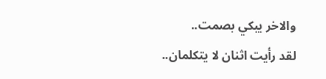والاخر يبكي بصمت..
لقد رأيت اثنان لا يتكلمان..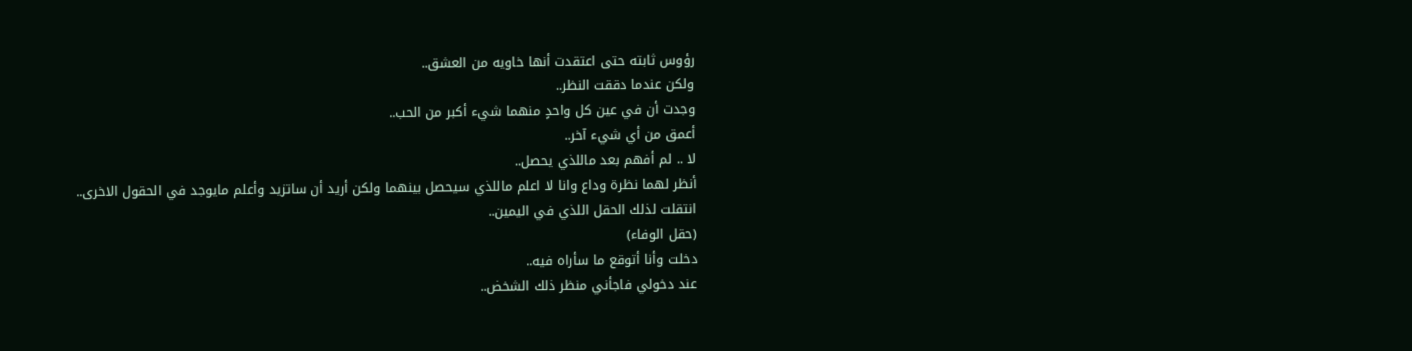رؤوس ثابته حتى اعتقدت أنها خاويه من العشق..
ولكن عندما دققت النظر..
وجدت أن في عين كل واحدٍ منهما شيء أكبر من الحب..
أعمق من أي شيء آخر..
لا .. لم أفهم بعد ماللذي يحصل..
أنظر لهما نظرة وداع وانا لا اعلم ماللذي سيحصل بينهما ولكن أريد أن ساتزيد وأعلم مايوجد في الحقول الاخرى..
انتقلت لذلك الحقل اللذي في اليمين..
(حقل الوفاء)
دخلت وأنا أتوقع ما سأراه فيه..
عند دخولي فاجأني منظر ذلك الشخض..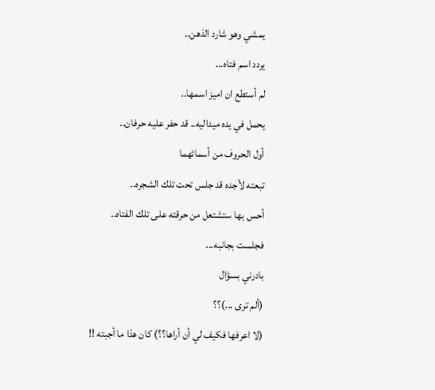يمشي وهو شارد الذهن..
يردد اسم فتاه...
لم أستطع ان اميز اسمها..
يحمل في يده ميداليه.. قد حفر عليه حرفان..
أول الحروف من أسمائهما
تبعته لأجده قد جلس تحت تلك الشجره..
أحس بها ستشتعل من حرقته على تلك الفتاه..
فجلست بجانبه...
بادرني بسؤال
(ألم ترى ...)؟؟
(لا اعرفها فكيف لي أن أراها؟؟) كان هذا ما أجبته !!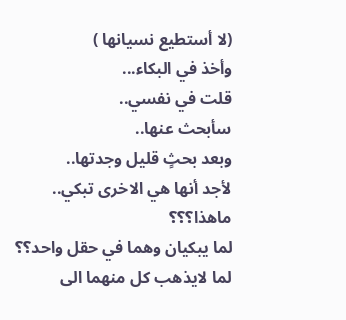(لا أستطيع نسيانها )
وأخذ في البكاء...
قلت في نفسي..
سأبحث عنها..
وبعد بحثٍ قليل وجدتها..
لأجد أنها هي الاخرى تبكي..
ماهذا؟؟؟
لما يبكيان وهما في حقل واحد؟؟
لما لايذهب كل منهما الى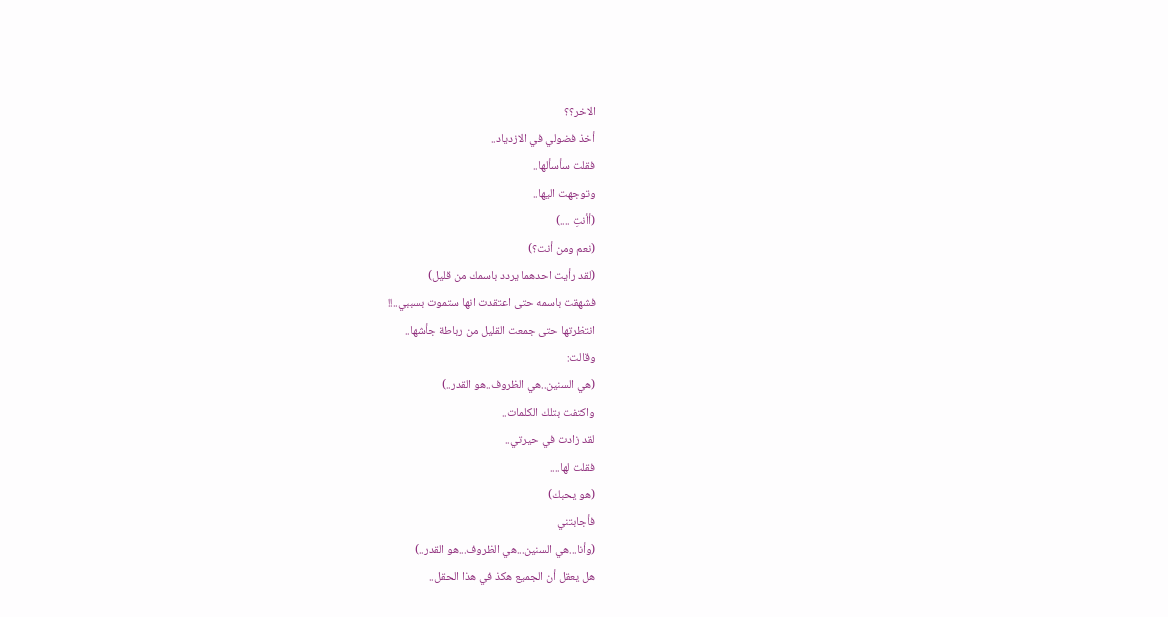الاخر؟؟
أخذ فضولي في الازدياد..
فقلت سأسألها..
وتوجهت اليها..
(أأنتِ ....)
(نعم ومن أنت؟)
(لقد رأيت احدهما يردد باسمك من قليل)
فشهقت باسمه حتى اعتقدت انها ستموت بسببي..!!
انتظرتها حتى جمعت القليل من رباطة جأشها..
وقالت:
(هي السنين..هي الظروف..هو القدر..)
واكتفت بتلك الكلمات..
لقد زادت في حيرتي..
فقلت لها....
(هو يحبك)
فأجابتني
(وأنا...هي السنين...هي الظروف...هو القدر..)
هل يعقل أن الجميع هكذ في هذا الحقل..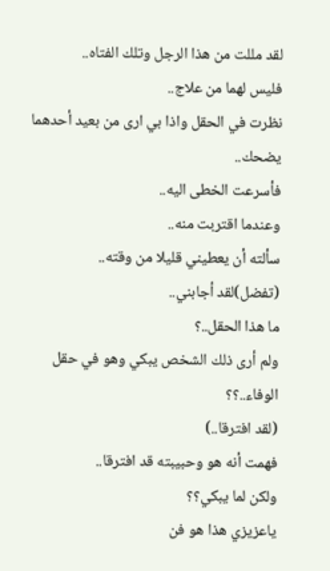لقد مللت من هذا الرجل وتلك الفتاه..
فليس لهما من علاج..
نظرت في الحقل واذا بي ارى من بعيد أحدهما يضحك..
فأسرعت الخطى اليه..
وعندما اقتربت منه..
سألته أن يعطيني قليلا من وقته..
(تفضل)لقد أجابني..
ما هذا الحقل..؟
ولم أرى ذلك الشخص يبكي وهو في حقل الوفاء..؟؟
(لقد افترقا..)
فهمت أنه هو وحبيبته قد افترقا..
ولكن لما يبكي؟؟
ياعزيزي هذا هو فن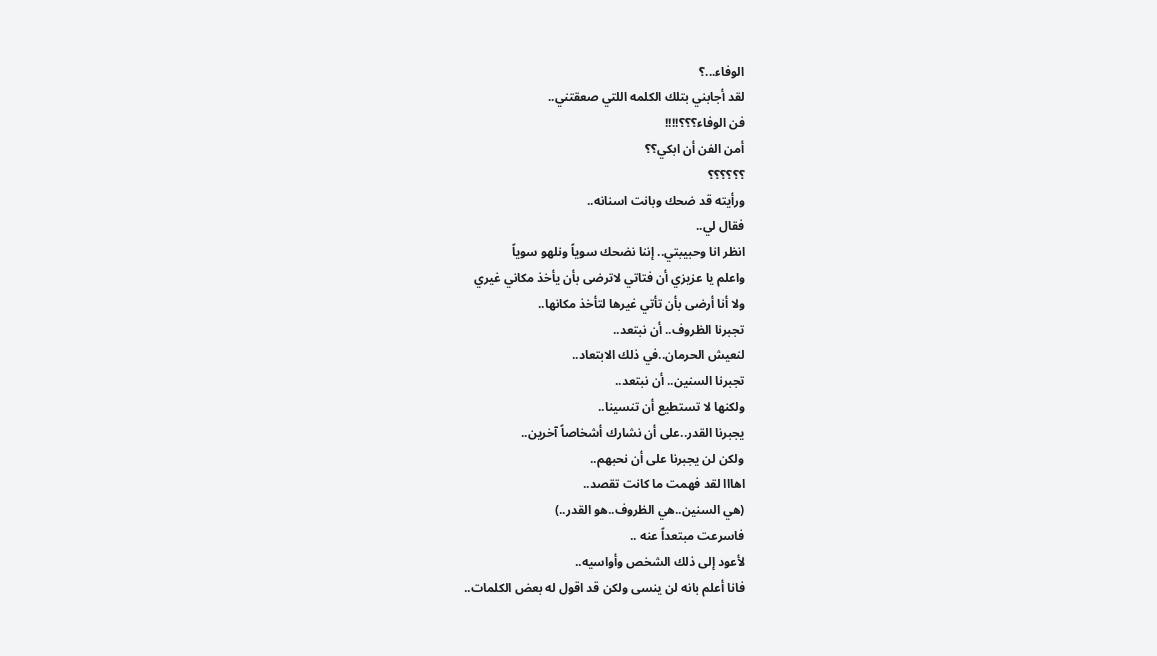الوفاء...؟
لقد أجابني بتلك الكلمه اللتي صعقتني..
فن الوفاء؟؟؟!!!!
أمن الفن أن ابكي؟؟
؟؟؟؟؟؟
ورأيته قد ضحك وبانت اسنانه..
فقال لي..
انظر انا وحبيبتي.. إننا نضحك سوياً ونلهو سوياً
واعلم يا عزيزي أن فتاتي لاترضى بأن يأخذ مكاني غيري
ولا أنا أرضى بأن تأتي غيرها لتأخذ مكانها..
تجبرنا الظروف.. أن نبتعد..
لنعيش الحرمان..في ذلك الابتعاد..
تجبرنا السنين.. أن نبتعد..
ولكنها لا تستطيع أن تنسينا..
يجبرنا القدر..على أن نشارك أشخاصاً آخرين..
ولكن لن يجبرنا على أن نحبهم..
اهااا لقد فهمت ما كانت تقصد..
(هي السنين..هي الظروف..هو القدر..)
فاسرعت مبتعداً عنه ..
لأعود إلى ذلك الشخص وأواسيه..
فانا أعلم بانه لن ينسى ولكن قد اقول له بعض الكلمات..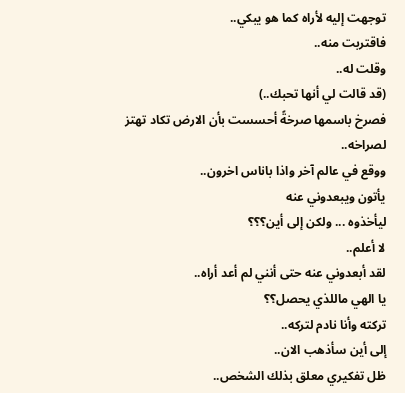توجهت إليه لأراه كما هو يبكي..
فاقتربت منه..
وقلت له..
(قد قالت لي أنها تحبك..)
فصرخ باسمها صرخةً أحسست بأن الارض تكاد تهتز لصراخه..
ووقع في عالم آخر واذا باناس اخرون..
يأتون ويبعدوني عنه
ليأخذوه ... ولكن إلى أين؟؟؟
لا أعلم..
لقد أبعدوني عنه حتى أنني لم أعد أراه..
يا الهي ماللذي يحصل؟؟
تركته وأنا نادم لتركه..
إلى أين سأذهب الان..
ظل تفكيري معلق بذلك الشخص..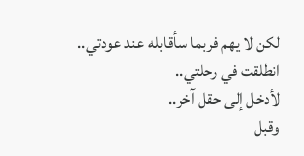لكن لا يهم فربما سأقابله عند عودتي..
انطلقت في رحلتي..
لأدخل إلى حقل آخر..
وقبل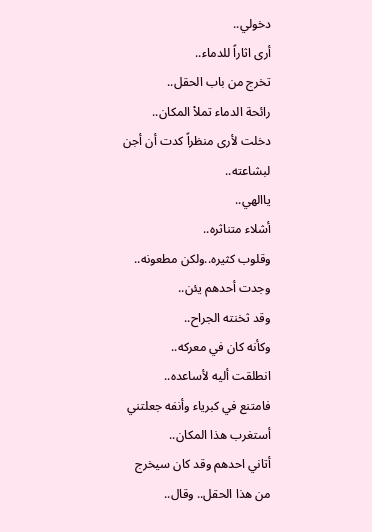دخولي..
أرى اثاراً للدماء..
تخرج من باب الحقل..
رائحة الدماء تملاْ المكان..
دخلت لأرى منظراً كدت أن أجن لبشاعته..
ياالهي..
أشلاء متناثره..
وقلوب كثيره..ولكن مطعونه..
وجدت أحدهم يئن..
وقد ثخنته الجراح..
وكأنه كان في معركه..
انطلقت أليه لأساعده..
فامتنع في كبرياء وأنفه جعلتني أستغرب هذا المكان..
أتاني احدهم وقد كان سيخرج من هذا الحقل.. وقال..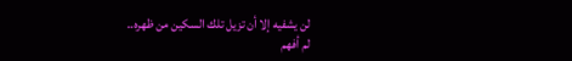لن يشفيه إلا أن تزيل تلك السكين من ظهره..
لم أفهم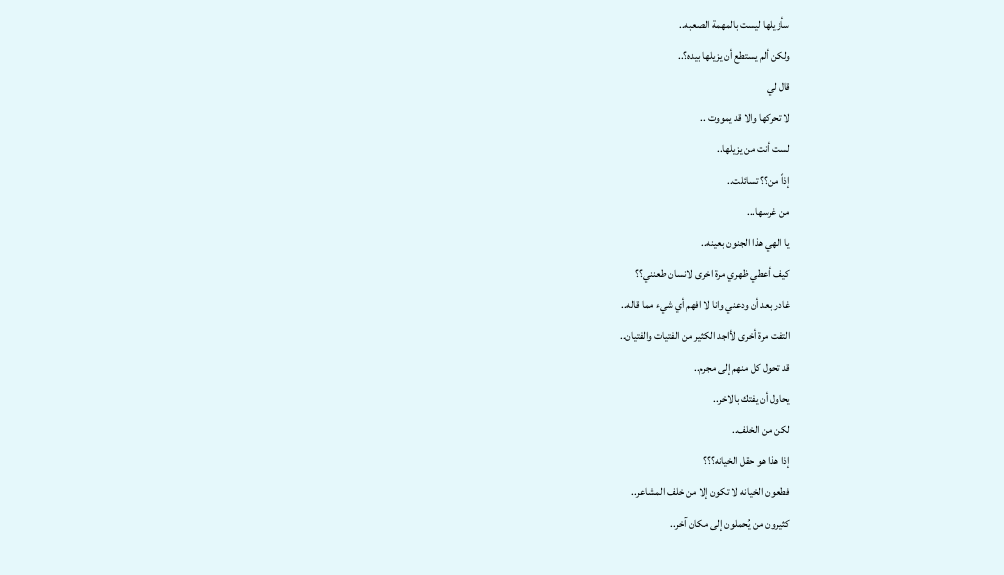سأزيلها ليست بالمهمة الصعبه..
ولكن ألم يستطع أن يزيلها بيده؟..
قال لي
لا تحركها والا قد يمووت ..
لست أنت من يزيلها..
إذاً من؟؟ تسائلت..
من غرسها...
يا الهي هذا الجنون بعينه..
كيف أعطي ظهري مرة اخرى لانسان طعنني؟؟
غادر بعد أن ودعني وانا لا افهم أي شيء مما قاله..
التفت مرة أخرى لأاجد الكثير من الفتيات والفتيان..
قد تحول كل منهم إلى مجرم..
يحاول أن يفتك بالاخر..
لكن من الخلف..
إذا هذا هو حقل الخيانه؟؟؟
فطعون الخيانه لا تكون إلا من خلف المشاعر..
كثيرون من يُحملون إلى مكان آخر..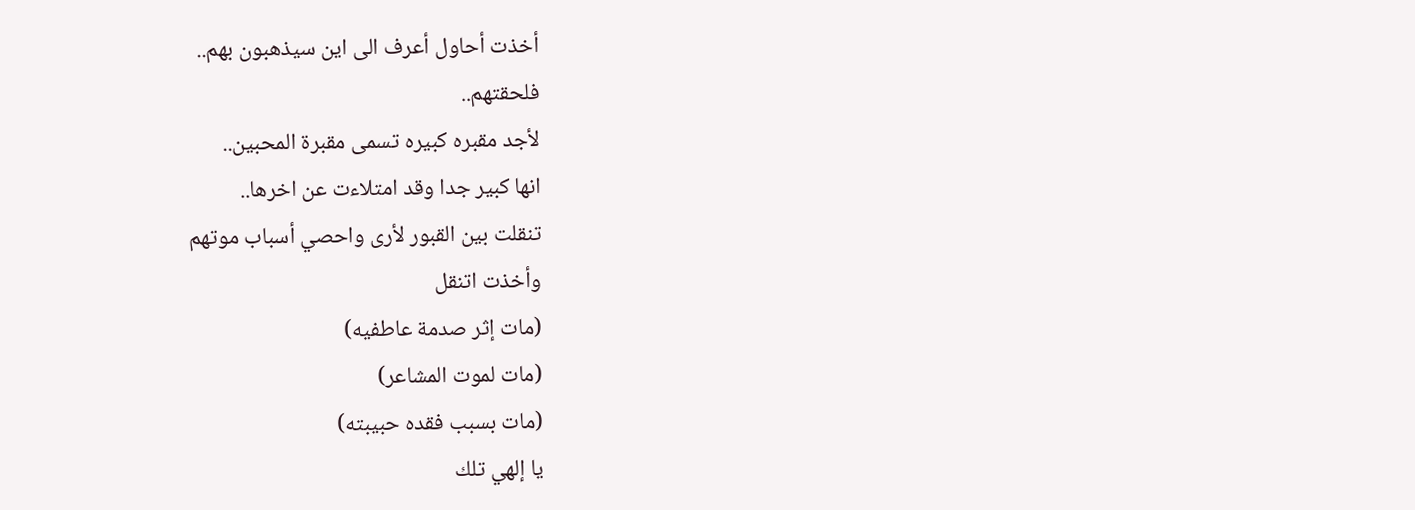أخذت أحاول أعرف الى اين سيذهبون بهم..
فلحقتهم..
لأجد مقبره كبيره تسمى مقبرة المحبين..
انها كبير جدا وقد امتلاءت عن اخرها..
تنقلت بين القبور لأرى واحصي أسباب موتهم
وأخذت اتنقل
(مات إثر صدمة عاطفيه)
(مات لموت المشاعر)
(مات بسبب فقده حبيبته)
يا إلهي تلك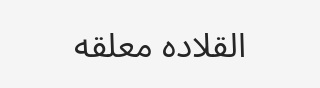القلاده معلقه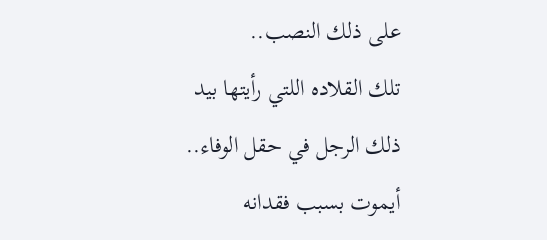على ذلك النصب..
تلك القلاده اللتي رأيتها بيد ذلك الرجل في حقل الوفاء..
أيموت بسبب فقدانه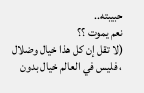حبيبته..
نعم يموت ؟؟
(لا تقل إن كل هذا خيال وضلال ، فليس في العالم خيال بدون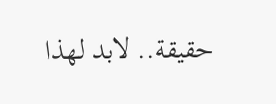حقيقة.. لابد لهذا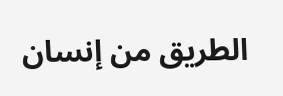الطريق من إنسان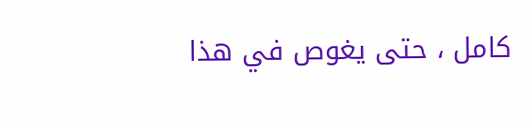كامل ، حتى يغوص في هذا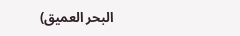البحر العميق)